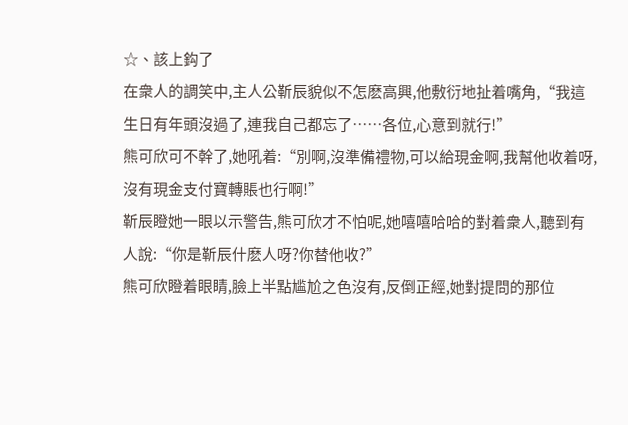☆、該上鈎了
在衆人的調笑中,主人公靳辰貌似不怎麽高興,他敷衍地扯着嘴角,“我這生日有年頭沒過了,連我自己都忘了……各位,心意到就行!”
熊可欣可不幹了,她吼着:“別啊,沒準備禮物,可以給現金啊,我幫他收着呀,沒有現金支付寶轉賬也行啊!”
靳辰瞪她一眼以示警告,熊可欣才不怕呢,她嘻嘻哈哈的對着衆人,聽到有人說:“你是靳辰什麽人呀?你替他收?”
熊可欣瞪着眼睛,臉上半點尴尬之色沒有,反倒正經,她對提問的那位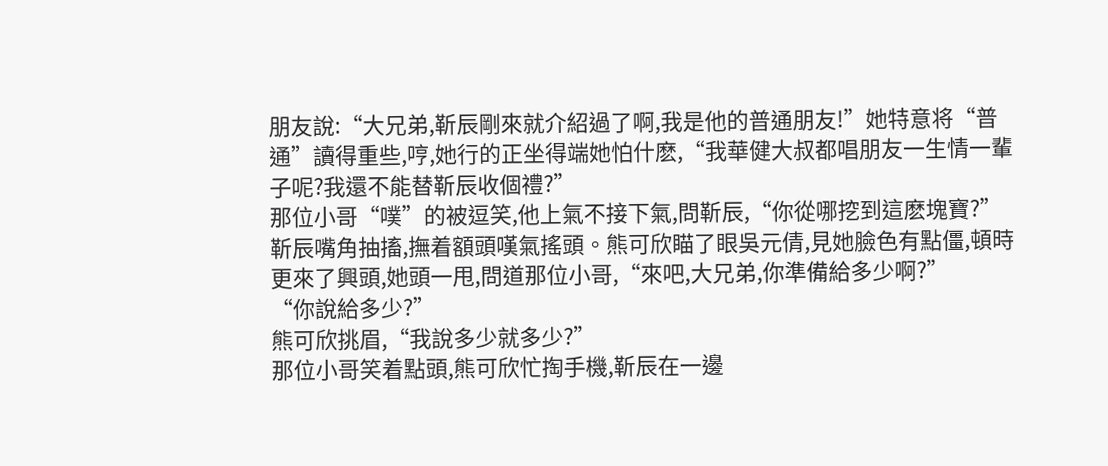朋友說:“大兄弟,靳辰剛來就介紹過了啊,我是他的普通朋友!”她特意将“普通”讀得重些,哼,她行的正坐得端她怕什麽,“我華健大叔都唱朋友一生情一輩子呢?我還不能替靳辰收個禮?”
那位小哥“噗”的被逗笑,他上氣不接下氣,問靳辰,“你從哪挖到這麽塊寶?”
靳辰嘴角抽搐,撫着額頭嘆氣搖頭。熊可欣瞄了眼吳元倩,見她臉色有點僵,頓時更來了興頭,她頭一甩,問道那位小哥,“來吧,大兄弟,你準備給多少啊?”
“你說給多少?”
熊可欣挑眉,“我說多少就多少?”
那位小哥笑着點頭,熊可欣忙掏手機,靳辰在一邊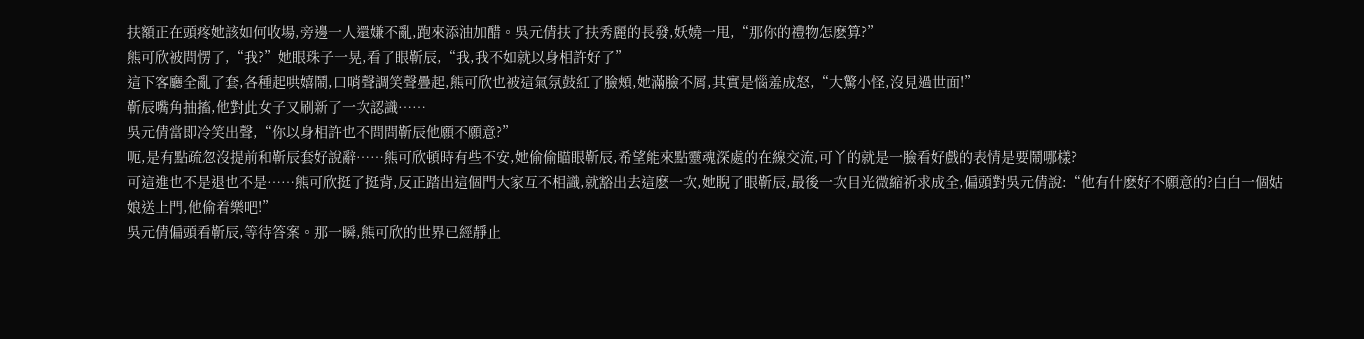扶額正在頭疼她該如何收場,旁邊一人還嫌不亂,跑來添油加醋。吳元倩扶了扶秀麗的長發,妖嬈一甩,“那你的禮物怎麽算?”
熊可欣被問愣了,“我?”她眼珠子一晃,看了眼靳辰,“我,我不如就以身相許好了”
這下客廳全亂了套,各種起哄嬉鬧,口哨聲調笑聲疊起,熊可欣也被這氣氛鼓紅了臉頰,她滿臉不屑,其實是惱羞成怒,“大驚小怪,沒見過世面!”
靳辰嘴角抽搐,他對此女子又刷新了一次認識……
吳元倩當即冷笑出聲,“你以身相許也不問問靳辰他願不願意?”
呃,是有點疏忽沒提前和靳辰套好說辭……熊可欣頓時有些不安,她偷偷瞄眼靳辰,希望能來點靈魂深處的在線交流,可丫的就是一臉看好戲的表情是要鬧哪樣?
可這進也不是退也不是……熊可欣挺了挺背,反正踏出這個門大家互不相識,就豁出去這麽一次,她睨了眼靳辰,最後一次目光微縮祈求成全,偏頭對吳元倩說:“他有什麽好不願意的?白白一個姑娘送上門,他偷着樂吧!”
吳元倩偏頭看靳辰,等待答案。那一瞬,熊可欣的世界已經靜止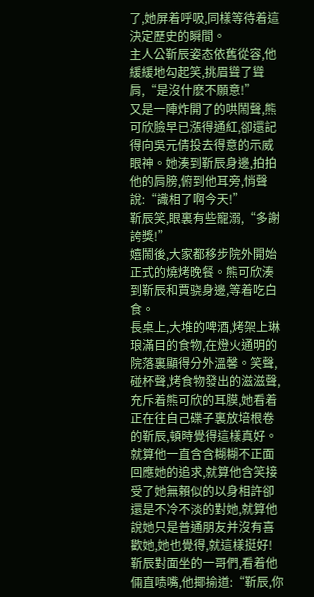了,她屏着呼吸,同樣等待着這決定歷史的瞬間。
主人公靳辰姿态依舊從容,他緩緩地勾起笑,挑眉聳了聳肩,“是沒什麽不願意!”
又是一陣炸開了的哄鬧聲,熊可欣臉早已漲得通紅,卻還記得向吳元倩投去得意的示威眼神。她湊到靳辰身邊,拍拍他的肩膀,俯到他耳旁,悄聲說:“識相了啊今天!”
靳辰笑,眼裏有些寵溺,“多謝誇獎!”
嬉鬧後,大家都移步院外開始正式的燒烤晚餐。熊可欣湊到靳辰和賈骁身邊,等着吃白食。
長桌上,大堆的啤酒,烤架上琳琅滿目的食物,在燈火通明的院落裏顯得分外溫馨。笑聲,碰杯聲,烤食物發出的滋滋聲,充斥着熊可欣的耳膜,她看着正在往自己碟子裏放培根卷的靳辰,頓時覺得這樣真好。
就算他一直含含糊糊不正面回應她的追求,就算他含笑接受了她無賴似的以身相許卻還是不冷不淡的對她,就算他說她只是普通朋友并沒有喜歡她,她也覺得,就這樣挺好!
靳辰對面坐的一哥們,看着他倆直啧嘴,他揶揄道:“靳辰,你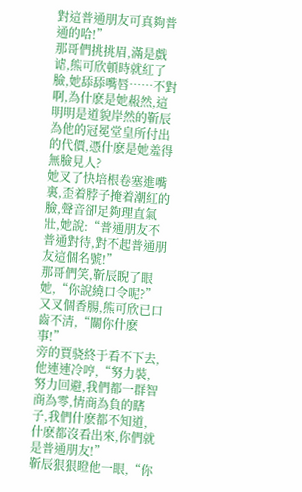對這普通朋友可真夠普通的哈!”
那哥們挑挑眉,滿是戲谑,熊可欣頓時就紅了臉,她舔舔嘴唇……不對啊,為什麽是她赧然,這明明是道貌岸然的靳辰為他的冠冕堂皇所付出的代價,憑什麽是她羞得無臉見人?
她叉了快培根卷塞進嘴裏,歪着脖子掩着潮紅的臉,聲音卻足夠理直氣壯,她說:“普通朋友不普通對待,對不起普通朋友這個名號!”
那哥們笑,靳辰睨了眼她,“你說繞口令呢?”
又叉個香腸,熊可欣已口齒不清,“關你什麽事!”
旁的賈骁終于看不下去,他連連冷哼,“努力裝,努力回避,我們都一群智商為零,情商為負的瞎子,我們什麽都不知道,什麽都沒看出來,你們就是普通朋友!”
靳辰狠狠瞪他一眼,“你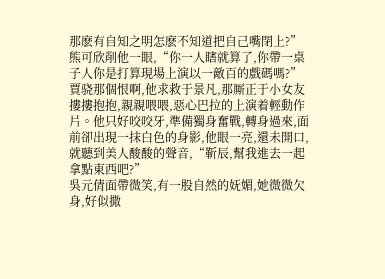那麽有自知之明怎麽不知道把自己嘴閉上?”
熊可欣削他一眼,“你一人瞎就算了,你帶一桌子人你是打算現場上演以一敵百的戲碼嗎?”
賈骁那個恨啊,他求救于景凡,那厮正于小女友摟摟抱抱,親親喂喂,惡心巴拉的上演着輕動作片。他只好咬咬牙,準備獨身奮戰,轉身過來,面前卻出現一抹白色的身影,他眼一亮,還未開口,就聽到美人酸酸的聲音,“靳辰,幫我進去一起拿點東西吧?”
吳元倩面帶微笑,有一股自然的妩媚,她微微欠身,好似撒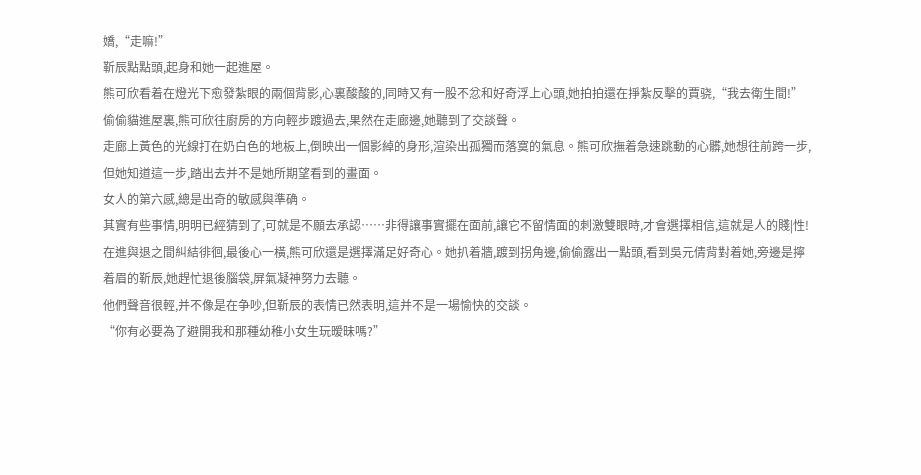嬌,“走嘛!”
靳辰點點頭,起身和她一起進屋。
熊可欣看着在燈光下愈發紮眼的兩個背影,心裏酸酸的,同時又有一股不忿和好奇浮上心頭,她拍拍還在掙紮反擊的賈骁,“我去衛生間!”
偷偷貓進屋裏,熊可欣往廚房的方向輕步踱過去,果然在走廊邊,她聽到了交談聲。
走廊上黃色的光線打在奶白色的地板上,倒映出一個影綽的身形,渲染出孤獨而落寞的氣息。熊可欣撫着急速跳動的心髒,她想往前跨一步,但她知道這一步,踏出去并不是她所期望看到的畫面。
女人的第六感,總是出奇的敏感與準确。
其實有些事情,明明已經猜到了,可就是不願去承認……非得讓事實擺在面前,讓它不留情面的刺激雙眼時,才會選擇相信,這就是人的賤|性!
在進與退之間糾結徘徊,最後心一橫,熊可欣還是選擇滿足好奇心。她扒着牆,踱到拐角邊,偷偷露出一點頭,看到吳元倩背對着她,旁邊是擰着眉的靳辰,她趕忙退後腦袋,屏氣凝神努力去聽。
他們聲音很輕,并不像是在争吵,但靳辰的表情已然表明,這并不是一場愉快的交談。
“你有必要為了避開我和那種幼稚小女生玩暧昧嗎?”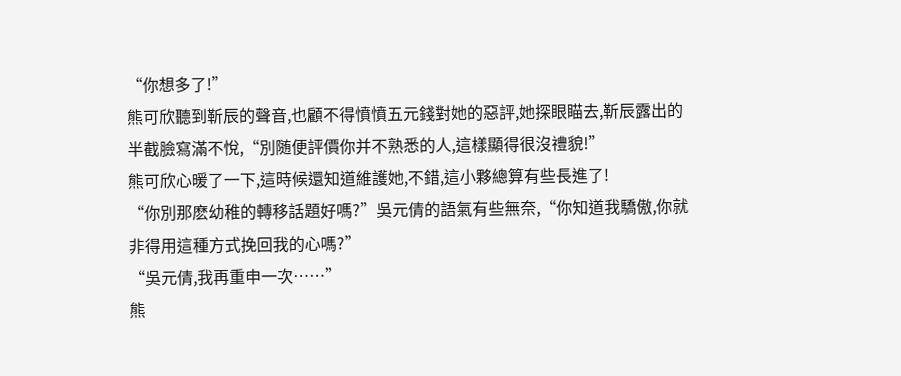“你想多了!”
熊可欣聽到靳辰的聲音,也顧不得憤憤五元錢對她的惡評,她探眼瞄去,靳辰露出的半截臉寫滿不悅,“別随便評價你并不熟悉的人,這樣顯得很沒禮貌!”
熊可欣心暖了一下,這時候還知道維護她,不錯,這小夥總算有些長進了!
“你別那麽幼稚的轉移話題好嗎?”吳元倩的語氣有些無奈,“你知道我驕傲,你就非得用這種方式挽回我的心嗎?”
“吳元倩,我再重申一次……”
熊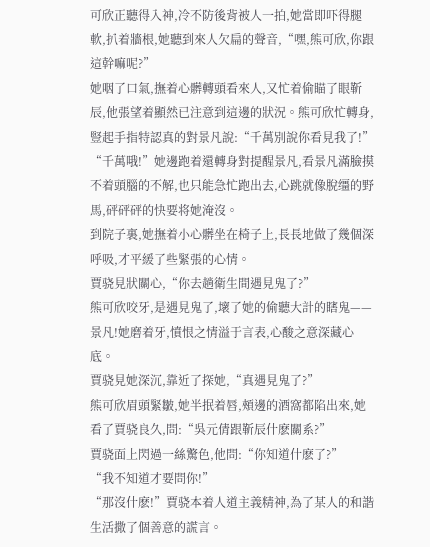可欣正聽得入神,冷不防後背被人一拍,她當即吓得腿軟,扒着牆根,她聽到來人欠扁的聲音,“嘿,熊可欣,你跟這幹嘛呢?”
她咽了口氣,撫着心髒轉頭看來人,又忙着偷瞄了眼靳辰,他張望着顯然已注意到這邊的狀況。熊可欣忙轉身,豎起手指特認真的對景凡說:“千萬別說你看見我了!”
“千萬哦!”她邊跑着還轉身對提醒景凡,看景凡滿臉摸不着頭腦的不解,也只能急忙跑出去,心跳就像脫缰的野馬,砰砰砰的快要将她淹沒。
到院子裏,她撫着小心髒坐在椅子上,長長地做了幾個深呼吸,才平緩了些緊張的心情。
賈骁見狀關心,“你去趟衛生間遇見鬼了?”
熊可欣咬牙,是遇見鬼了,壞了她的偷聽大計的瞎鬼——景凡!她磨着牙,憤恨之情溢于言表,心酸之意深藏心底。
賈骁見她深沉,靠近了探她,“真遇見鬼了?”
熊可欣眉頭緊皺,她半抿着唇,頰邊的酒窩都陷出來,她看了賈骁良久,問:“吳元倩跟靳辰什麽關系?”
賈骁面上閃過一絲驚色,他問:“你知道什麽了?”
“我不知道才要問你!”
“那沒什麽!”賈骁本着人道主義精神,為了某人的和諧生活撒了個善意的謊言。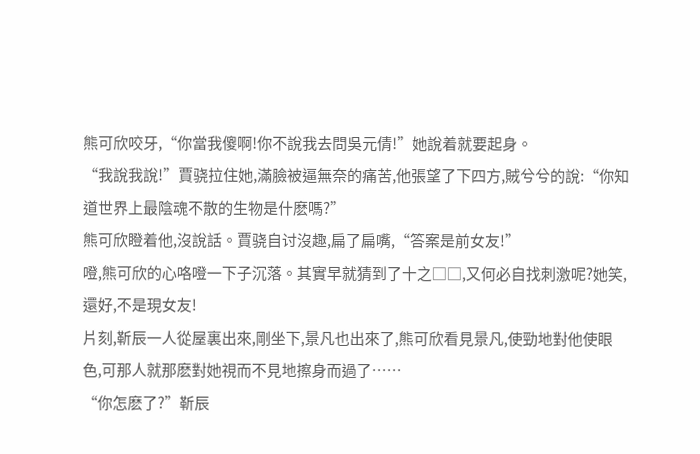熊可欣咬牙,“你當我傻啊!你不說我去問吳元倩!”她說着就要起身。
“我說我說!”賈骁拉住她,滿臉被逼無奈的痛苦,他張望了下四方,賊兮兮的說:“你知道世界上最陰魂不散的生物是什麽嗎?”
熊可欣瞪着他,沒說話。賈骁自讨沒趣,扁了扁嘴,“答案是前女友!”
噔,熊可欣的心咯噔一下子沉落。其實早就猜到了十之□□,又何必自找刺激呢?她笑,還好,不是現女友!
片刻,靳辰一人從屋裏出來,剛坐下,景凡也出來了,熊可欣看見景凡,使勁地對他使眼色,可那人就那麽對她視而不見地擦身而過了……
“你怎麽了?”靳辰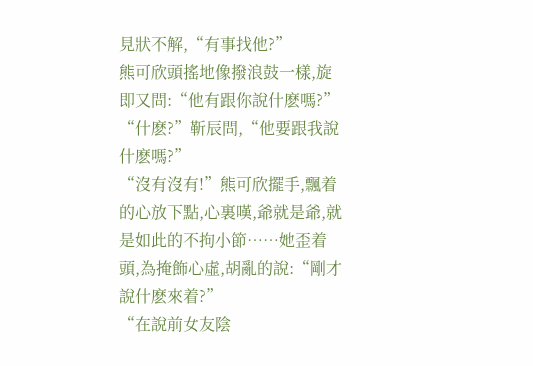見狀不解,“有事找他?”
熊可欣頭搖地像撥浪鼓一樣,旋即又問:“他有跟你說什麽嗎?”
“什麽?”靳辰問,“他要跟我說什麽嗎?”
“沒有沒有!”熊可欣擺手,飄着的心放下點,心裏嘆,爺就是爺,就是如此的不拘小節……她歪着頭,為掩飾心虛,胡亂的說:“剛才說什麽來着?”
“在說前女友陰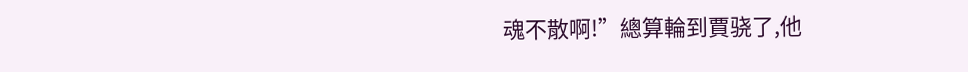魂不散啊!”總算輪到賈骁了,他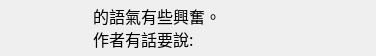的語氣有些興奮。
作者有話要說: